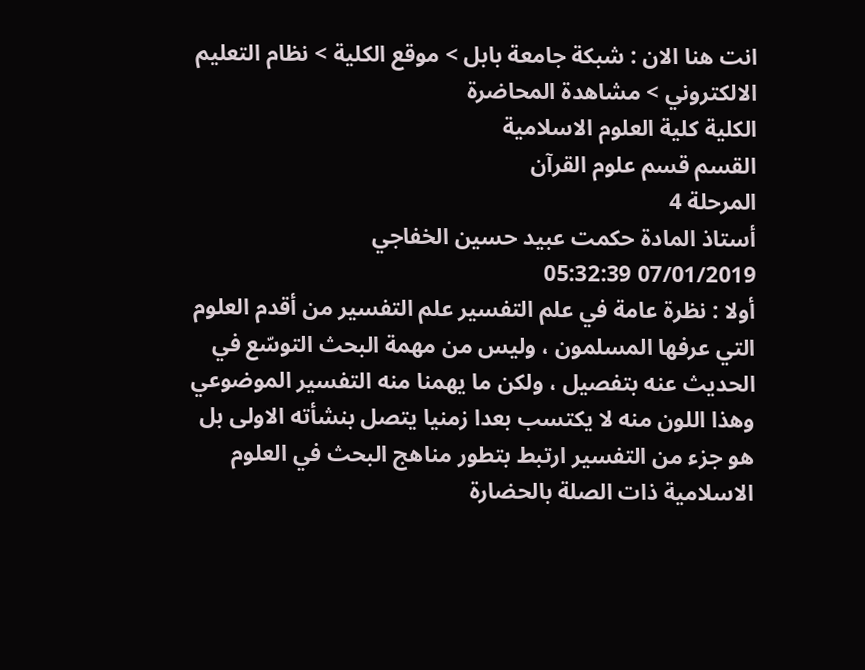انت هنا الان : شبكة جامعة بابل > موقع الكلية > نظام التعليم الالكتروني > مشاهدة المحاضرة
الكلية كلية العلوم الاسلامية
القسم قسم علوم القرآن
المرحلة 4
أستاذ المادة حكمت عبيد حسين الخفاجي
07/01/2019 05:32:39
أولا : نظرة عامة في علم التفسير علم التفسير من أقدم العلوم التي عرفها المسلمون ، وليس من مهمة البحث التوسّع في الحديث عنه بتفصيل ، ولكن ما يهمنا منه التفسير الموضوعي وهذا اللون منه لا يكتسب بعدا زمنيا يتصل بنشأته الاولى بل هو جزء من التفسير ارتبط بتطور مناهج البحث في العلوم الاسلامية ذات الصلة بالحضارة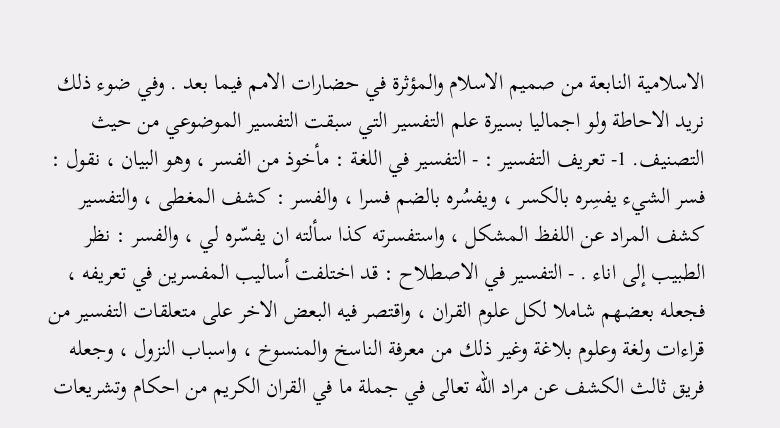الاسلامية النابعة من صميم الاسلام والمؤثرة في حضارات الامم فيما بعد . وفي ضوء ذلك نريد الاحاطة ولو اجماليا بسيرة علم التفسير التي سبقت التفسير الموضوعي من حيث التصنيف. 1- تعريف التفسير : - التفسير في اللغة : مأخوذ من الفسر ، وهو البيان ، نقول : فسر الشيء يفسِره بالكسر ، ويفسُره بالضم فسرا ، والفسر : كشف المغطى ، والتفسير كشف المراد عن اللفظ المشكل ، واستفسرته كذا سألته ان يفسّره لي ، والفسر : نظر الطبيب إلى اناء . - التفسير في الاصطلاح : قد اختلفت أساليب المفسرين في تعريفه ، فجعله بعضهم شاملا لكل علوم القران ، واقتصر فيه البعض الاخر على متعلقات التفسير من قراءات ولغة وعلوم بلاغة وغير ذلك من معرفة الناسخ والمنسوخ ، واسباب النزول ، وجعله فريق ثالث الكشف عن مراد الله تعالى في جملة ما في القران الكريم من احكام وتشريعات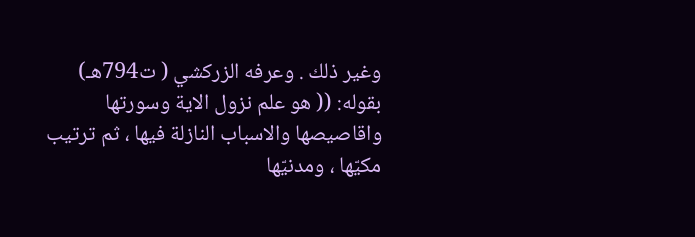وغير ذلك . وعرفه الزركشي ( ت794هـ) بقوله: (( هو علم نزول الاية وسورتها واقاصيصها والاسباب النازلة فيها ، ثم ترتيب مكيّها ، ومدنيّها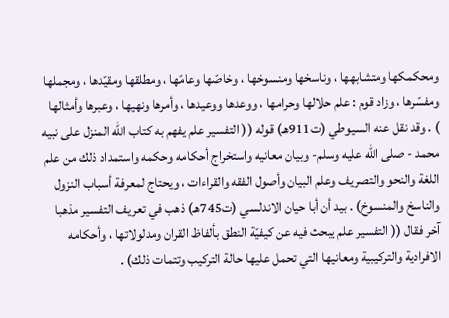ومحكمكها ومتشابهها ، وناسخها ومنسوخها ، وخاصّها وعامّها ، ومطلقها ومقيّدها ، ومجملها ومفسّرها ، وزاد قوم : علم حلالها وحرامها ، ووعدها ووعيدها ، وأمرها ونهيها ، وعبرها وأمثالها ) . وقد نقل عنه السيوطي (ت911هـ) قوله (( التفسير علم يفهم به كتاب الله المنزل على نبيه محمد - صلى الله عليه وسلم- وبيان معانيه واستخراج أحكامه وحكمه واستمداد ذلك من علم اللغة والنحو والتصريف وعلم البيان وأصول الفقه والقراءات ، ويحتاج لمعرفة أسباب النزول والناسخ والمنسوخ) . بيد أن أبا حيان الاندلسي (ت745هـ) ذهب في تعريف التفسير مذهبا آخر فقال (( التفسير علم يبحث فيه عن كيفيّة النطق بألفاظ القران ومدلولاتها ، وأحكامه الافرادية والتركيبية ومعانيها التي تحمل عليها حالة التركيب وتتمات ذلك) .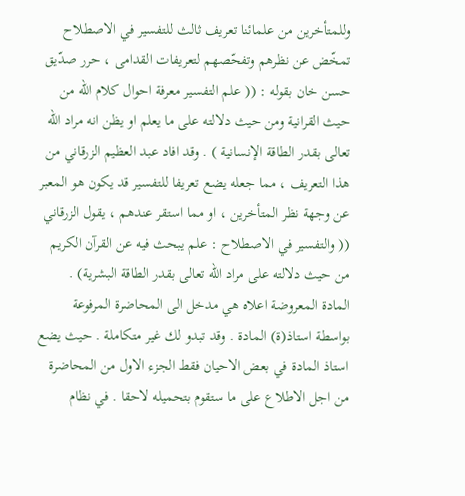وللمتأخرين من علمائنا تعريف ثالث للتفسير في الاصطلاح تمخّض عن نظرهم وتفحّصهم لتعريفات القدامى ، حرر صدّيق حسن خان بقوله : (( علم التفسير معرفة احوال كلام الله من حيث القرانية ومن حيث دلالته على ما يعلم او يظن انه مراد الله تعالى بقدر الطاقة الإنسانية ) . وقد افاد عبد العظيم الزرقاني من هذا التعريف ، مما جعله يضع تعريفا للتفسير قد يكون هو المعبر عن وجهة نظر المتأخرين ، او مما استقر عندهم ، يقول الزرقاني (( والتفسير في الاصطلاح : علم يبحث فيه عن القرآن الكريم من حيث دلالته على مراد الله تعالى بقدر الطاقة البشرية) .
المادة المعروضة اعلاه هي مدخل الى المحاضرة المرفوعة بواسطة استاذ(ة) المادة . وقد تبدو لك غير متكاملة . حيث يضع استاذ المادة في بعض الاحيان فقط الجزء الاول من المحاضرة من اجل الاطلاع على ما ستقوم بتحميله لاحقا . في نظام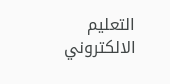التعليم الالكتروني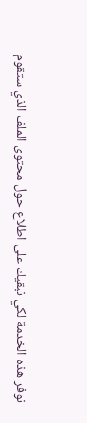نوفر هذه الخدمة لكي نبقيك على اطلاع حول محتوى الملف الذي ستقوم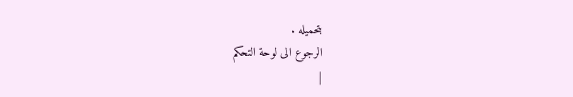بتحميله .
الرجوع الى لوحة التحكم
|